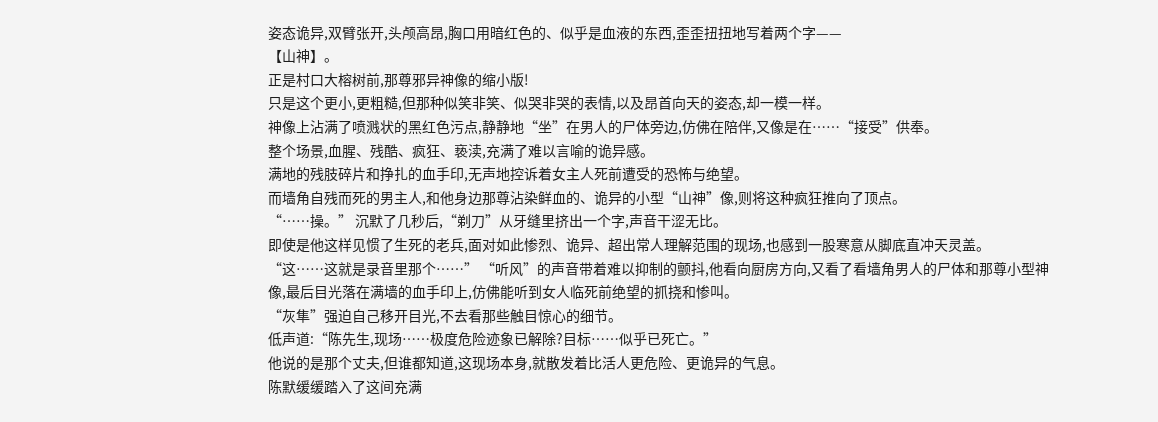姿态诡异,双臂张开,头颅高昂,胸口用暗红色的、似乎是血液的东西,歪歪扭扭地写着两个字——
【山神】。
正是村口大榕树前,那尊邪异神像的缩小版!
只是这个更小,更粗糙,但那种似笑非笑、似哭非哭的表情,以及昂首向天的姿态,却一模一样。
神像上沾满了喷溅状的黑红色污点,静静地“坐”在男人的尸体旁边,仿佛在陪伴,又像是在……“接受”供奉。
整个场景,血腥、残酷、疯狂、亵渎,充满了难以言喻的诡异感。
满地的残肢碎片和挣扎的血手印,无声地控诉着女主人死前遭受的恐怖与绝望。
而墙角自残而死的男主人,和他身边那尊沾染鲜血的、诡异的小型“山神”像,则将这种疯狂推向了顶点。
“……操。” 沉默了几秒后,“剃刀”从牙缝里挤出一个字,声音干涩无比。
即使是他这样见惯了生死的老兵,面对如此惨烈、诡异、超出常人理解范围的现场,也感到一股寒意从脚底直冲天灵盖。
“这……这就是录音里那个……” “听风”的声音带着难以抑制的颤抖,他看向厨房方向,又看了看墙角男人的尸体和那尊小型神像,最后目光落在满墙的血手印上,仿佛能听到女人临死前绝望的抓挠和惨叫。
“灰隼”强迫自己移开目光,不去看那些触目惊心的细节。
低声道:“陈先生,现场……极度危险迹象已解除?目标……似乎已死亡。”
他说的是那个丈夫,但谁都知道,这现场本身,就散发着比活人更危险、更诡异的气息。
陈默缓缓踏入了这间充满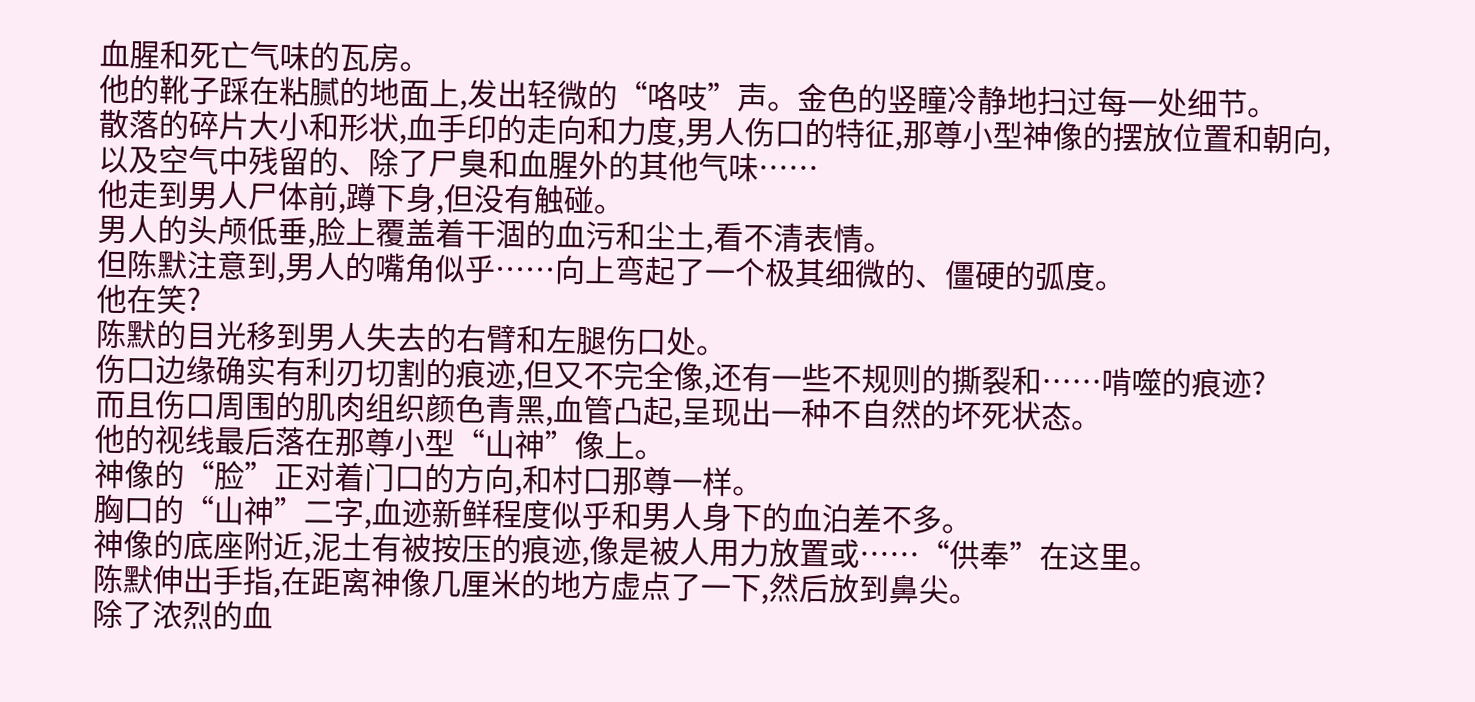血腥和死亡气味的瓦房。
他的靴子踩在粘腻的地面上,发出轻微的“咯吱”声。金色的竖瞳冷静地扫过每一处细节。
散落的碎片大小和形状,血手印的走向和力度,男人伤口的特征,那尊小型神像的摆放位置和朝向,以及空气中残留的、除了尸臭和血腥外的其他气味……
他走到男人尸体前,蹲下身,但没有触碰。
男人的头颅低垂,脸上覆盖着干涸的血污和尘土,看不清表情。
但陈默注意到,男人的嘴角似乎……向上弯起了一个极其细微的、僵硬的弧度。
他在笑?
陈默的目光移到男人失去的右臂和左腿伤口处。
伤口边缘确实有利刃切割的痕迹,但又不完全像,还有一些不规则的撕裂和……啃噬的痕迹?
而且伤口周围的肌肉组织颜色青黑,血管凸起,呈现出一种不自然的坏死状态。
他的视线最后落在那尊小型“山神”像上。
神像的“脸”正对着门口的方向,和村口那尊一样。
胸口的“山神”二字,血迹新鲜程度似乎和男人身下的血泊差不多。
神像的底座附近,泥土有被按压的痕迹,像是被人用力放置或……“供奉”在这里。
陈默伸出手指,在距离神像几厘米的地方虚点了一下,然后放到鼻尖。
除了浓烈的血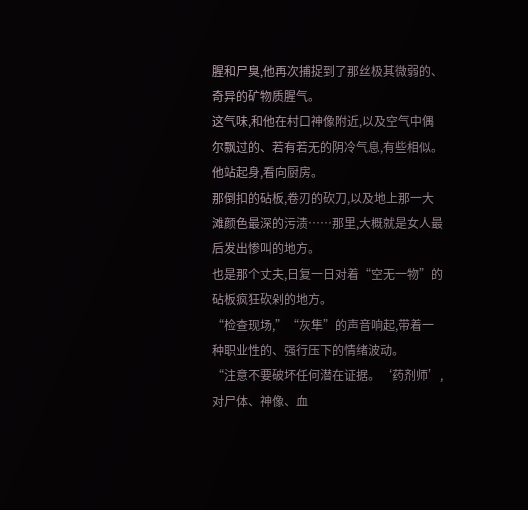腥和尸臭,他再次捕捉到了那丝极其微弱的、奇异的矿物质腥气。
这气味,和他在村口神像附近,以及空气中偶尔飘过的、若有若无的阴冷气息,有些相似。
他站起身,看向厨房。
那倒扣的砧板,卷刃的砍刀,以及地上那一大滩颜色最深的污渍……那里,大概就是女人最后发出惨叫的地方。
也是那个丈夫,日复一日对着“空无一物”的砧板疯狂砍剁的地方。
“检查现场,”“灰隼”的声音响起,带着一种职业性的、强行压下的情绪波动。
“注意不要破坏任何潜在证据。‘药剂师’,对尸体、神像、血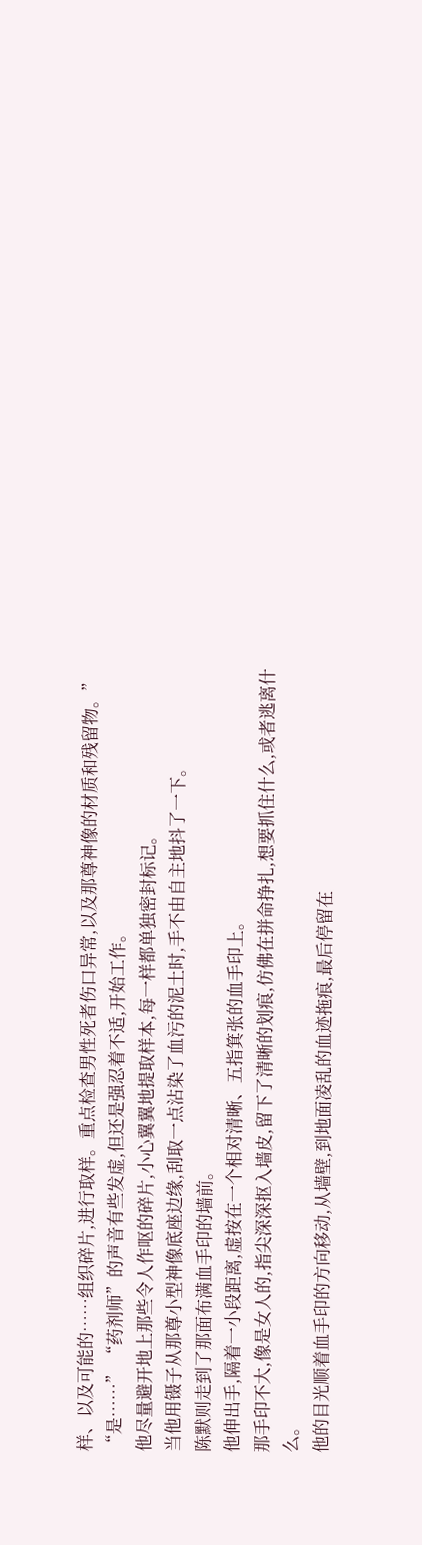样、以及可能的……组织碎片,进行取样。重点检查男性死者伤口异常,以及那尊神像的材质和残留物。”
“是……” “药剂师”的声音有些发虚,但还是强忍着不适,开始工作。
他尽量避开地上那些令人作呕的碎片,小心翼翼地提取样本,每一样都单独密封标记。
当他用镊子从那尊小型神像底座边缘,刮取一点沾染了血污的泥土时,手不由自主地抖了一下。
陈默则走到了那面布满血手印的墙前。
他伸出手,隔着一小段距离,虚按在一个相对清晰、五指箕张的血手印上。
那手印不大,像是女人的,指尖深深抠入墙皮,留下了清晰的划痕,仿佛在拼命挣扎,想要抓住什么,或者逃离什么。
他的目光顺着血手印的方向移动,从墙壁,到地面凌乱的血迹拖痕,最后停留在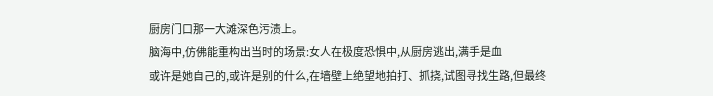厨房门口那一大滩深色污渍上。
脑海中,仿佛能重构出当时的场景:女人在极度恐惧中,从厨房逃出,满手是血
或许是她自己的,或许是别的什么,在墙壁上绝望地拍打、抓挠,试图寻找生路,但最终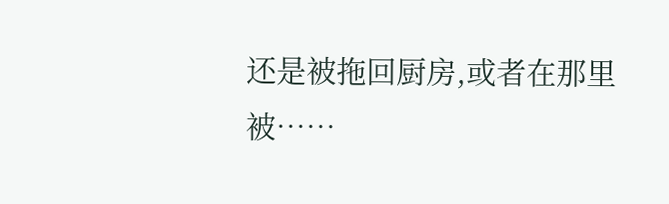还是被拖回厨房,或者在那里被……